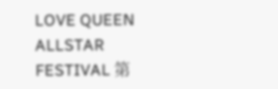LOVE QUEEN ALLSTAR FESTIVAL 第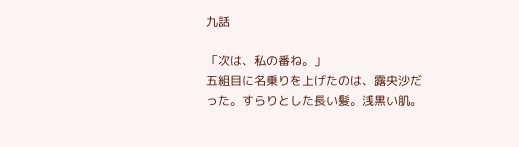九話

「次は、私の番ね。」
五組目に名乗りを上げたのは、露央沙だった。すらりとした長い髪。浅黒い肌。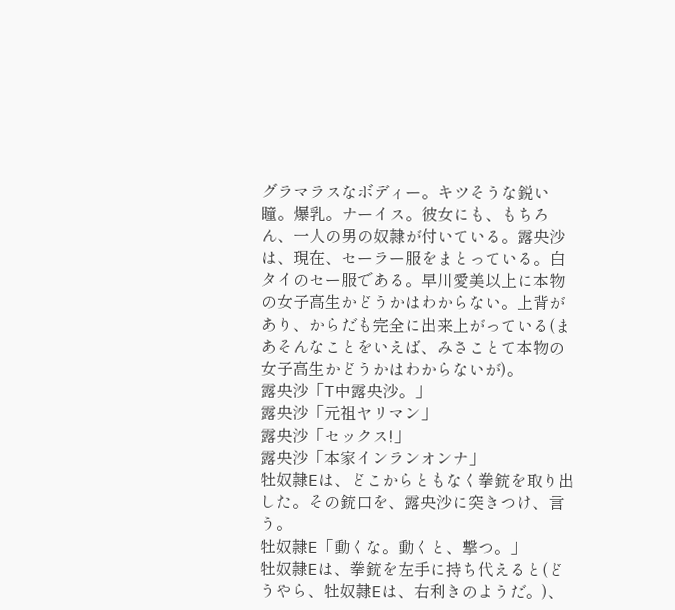グラマラスなボディー。キツそうな鋭い瞳。爆乳。ナーイス。彼女にも、もちろん、一人の男の奴隷が付いている。露央沙は、現在、セーラー服をまとっている。白タイのセー服である。早川愛美以上に本物の女子高生かどうかはわからない。上背があり、からだも完全に出来上がっている(まあそんなことをいえば、みさことて本物の女子高生かどうかはわからないが)。
露央沙「T中露央沙。」
露央沙「元祖ヤリマン」
露央沙「セックス!」
露央沙「本家インランオンナ」
牡奴隷Eは、どこからともなく拳銃を取り出した。その銃口を、露央沙に突きつけ、言う。
牡奴隷E「動くな。動くと、撃つ。」
牡奴隷Eは、拳銃を左手に持ち代えると(どうやら、牡奴隷Eは、右利きのようだ。)、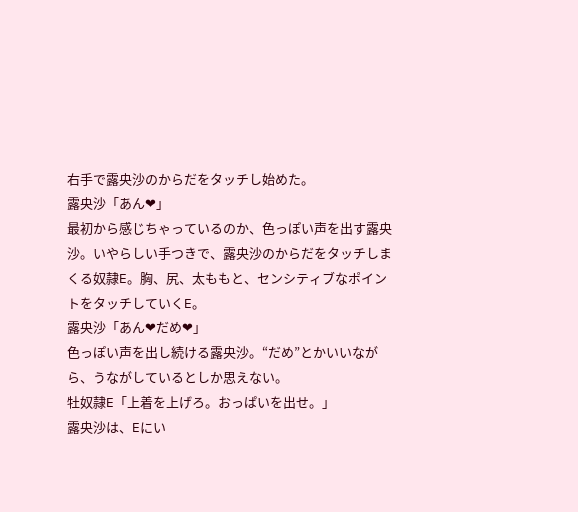右手で露央沙のからだをタッチし始めた。
露央沙「あん❤」
最初から感じちゃっているのか、色っぽい声を出す露央沙。いやらしい手つきで、露央沙のからだをタッチしまくる奴隷E。胸、尻、太ももと、センシティブなポイントをタッチしていくE。
露央沙「あん❤だめ❤」
色っぽい声を出し続ける露央沙。“だめ”とかいいながら、うながしているとしか思えない。
牡奴隷E「上着を上げろ。おっぱいを出せ。」
露央沙は、Eにい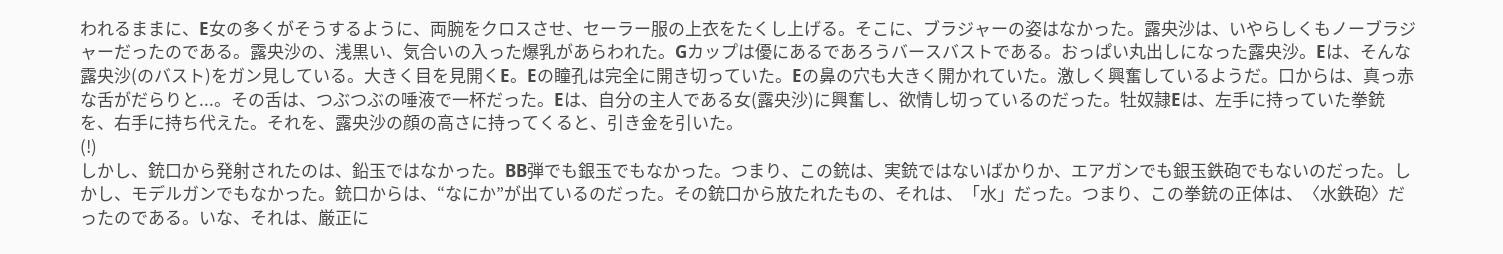われるままに、E女の多くがそうするように、両腕をクロスさせ、セーラー服の上衣をたくし上げる。そこに、ブラジャーの姿はなかった。露央沙は、いやらしくもノーブラジャーだったのである。露央沙の、浅黒い、気合いの入った爆乳があらわれた。Gカップは優にあるであろうバースバストである。おっぱい丸出しになった露央沙。Eは、そんな露央沙(のバスト)をガン見している。大きく目を見開くE。Eの瞳孔は完全に開き切っていた。Eの鼻の穴も大きく開かれていた。激しく興奮しているようだ。口からは、真っ赤な舌がだらりと...。その舌は、つぶつぶの唾液で一杯だった。Eは、自分の主人である女(露央沙)に興奮し、欲情し切っているのだった。牡奴隷Eは、左手に持っていた拳銃を、右手に持ち代えた。それを、露央沙の顔の高さに持ってくると、引き金を引いた。
(!)
しかし、銃口から発射されたのは、鉛玉ではなかった。BB弾でも銀玉でもなかった。つまり、この銃は、実銃ではないばかりか、エアガンでも銀玉鉄砲でもないのだった。しかし、モデルガンでもなかった。銃口からは、“なにか”が出ているのだった。その銃口から放たれたもの、それは、「水」だった。つまり、この拳銃の正体は、〈水鉄砲〉だったのである。いな、それは、厳正に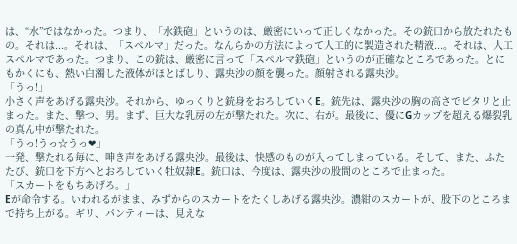は、“水”ではなかった。つまり、「水鉄砲」というのは、厳密にいって正しくなかった。その銃口から放たれたもの。それは...。それは、「スペルマ」だった。なんらかの方法によって人工的に製造された精液...。それは、人工スペルマであった。つまり、この銃は、厳密に言って「スペルマ鉄砲」というのが正確なところであった。とにもかくにも、熱い白濁した液体がほとばしり、露央沙の顔を襲った。顔射される露央沙。
「うっ!」
小さく声をあげる露央沙。それから、ゆっくりと銃身をおろしていくE。銃先は、露央沙の胸の高さでピタリと止まった。また、撃つ、男。まず、巨大な乳房の左が撃たれた。次に、右が。最後に、優にGカップを超える爆裂乳の真ん中が撃たれた。
「うっ!うっ☆うっ❤」
一発、撃たれる毎に、呻き声をあげる露央沙。最後は、快感のものが入ってしまっている。そして、また、ふたたび、銃口を下方へとおろしていく牡奴隷E。銃口は、今度は、露央沙の股間のところで止まった。
「スカートをもちあげろ。」
Eが命令する。いわれるがまま、みずからのスカートをたくしあげる露央沙。濃紺のスカートが、股下のところまで持ち上がる。ギリ、パンティーは、見えな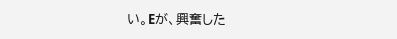い。Eが、興奮した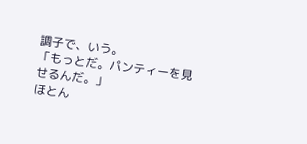調子で、いう。
「もっとだ。パンティーを見せるんだ。」
ほとん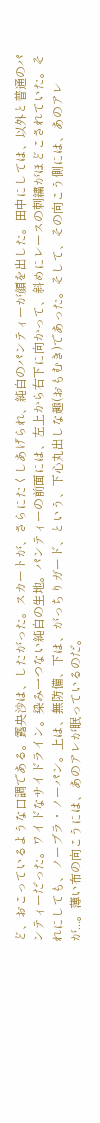ど、おこっているような口調である。露央沙は、したがった。スカートが、さらにたくしあげられ、純白のパンティーが顔を出した。田中にしては、以外と普通のパンティーだった。ワイドなサイドライン。染み一つない純白の生地。パンティーの前面には、左上から右下に向かって、斜めにレースの刺繍がほどこされていた。それにしても、ノーブラ・ノーパン。上は、無防備、下は、がっちりガード、という、下心丸出しな趣(おもむき)であった。そして、その向こう側には、あのアレが...。薄い布の向こうには、あのアレが眠っているのだ。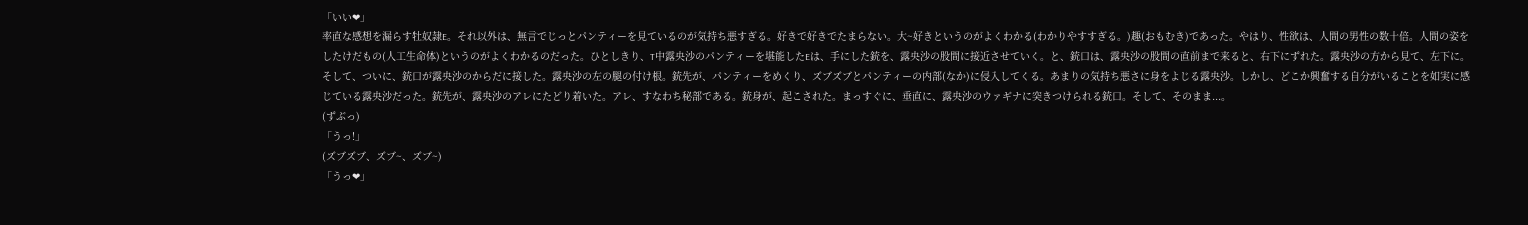「いい❤」
率直な感想を漏らす牡奴隷E。それ以外は、無言でじっとパンティーを見ているのが気持ち悪すぎる。好きで好きでたまらない。大~好きというのがよくわかる(わかりやすすぎる。)趣(おもむき)であった。やはり、性欲は、人間の男性の数十倍。人間の姿をしたけだもの(人工生命体)というのがよくわかるのだった。ひとしきり、T中露央沙のパンティーを堪能したEは、手にした銃を、露央沙の股間に接近させていく。と、銃口は、露央沙の股間の直前まで来ると、右下にずれた。露央沙の方から見て、左下に。そして、ついに、銃口が露央沙のからだに接した。露央沙の左の腿の付け根。銃先が、パンティーをめくり、ズブズブとパンティーの内部(なか)に侵入してくる。あまりの気持ち悪さに身をよじる露央沙。しかし、どこか興奮する自分がいることを如実に感じている露央沙だった。銃先が、露央沙のアレにたどり着いた。アレ、すなわち秘部である。銃身が、起こされた。まっすぐに、垂直に、露央沙のウァギナに突きつけられる銃口。そして、そのまま...。
(ずぶっ)
「うっ!」
(ズブズブ、ズブ~、ズブ~)
「うっ❤」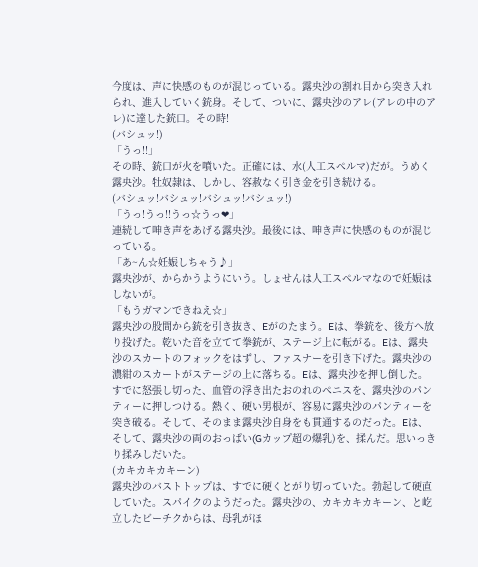今度は、声に快感のものが混じっている。露央沙の割れ目から突き入れられ、進入していく銃身。そして、ついに、露央沙のアレ(アレの中のアレ)に達した銃口。その時!
(バシュッ!)
「うっ!!」
その時、銃口が火を噴いた。正確には、水(人工スペルマ)だが。うめく露央沙。牡奴隷は、しかし、容赦なく引き金を引き続ける。
(バシュッ!バシュッ!バシュッ!バシュッ!)
「うっ!うっ!!うっ☆うっ❤」
連続して呻き声をあげる露央沙。最後には、呻き声に快感のものが混じっている。
「あ~ん☆妊娠しちゃう♪」
露央沙が、からかうようにいう。しょせんは人工スペルマなので妊娠はしないが。
「もうガマンできねえ☆」
露央沙の股間から銃を引き抜き、Eがのたまう。Eは、拳銃を、後方へ放り投げた。乾いた音を立てて拳銃が、ステージ上に転がる。Eは、露央沙のスカートのフォックをはずし、ファスナーを引き下げた。露央沙の濃紺のスカートがステージの上に落ちる。Eは、露央沙を押し倒した。すでに怒張し切った、血管の浮き出たおのれのペニスを、露央沙のパンティーに押しつける。熱く、硬い男根が、容易に露央沙のパンティーを突き破る。そして、そのまま露央沙自身をも貫通するのだった。Eは、そして、露央沙の両のおっぱい(Gカップ超の爆乳)を、揉んだ。思いっきり揉みしだいた。
(カキカキカキーン)
露央沙のバストトップは、すでに硬くとがり切っていた。勃起して硬直していた。スパイクのようだった。露央沙の、カキカキカキーン、と屹立したビーチクからは、母乳がほ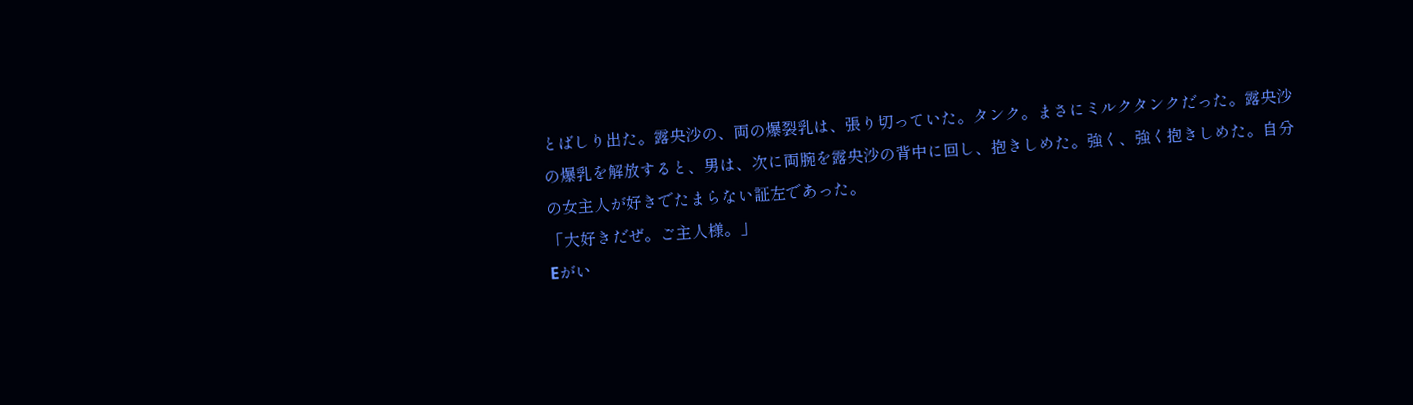とばしり出た。露央沙の、両の爆裂乳は、張り切っていた。タンク。まさにミルクタンクだった。露央沙の爆乳を解放すると、男は、次に両腕を露央沙の背中に回し、抱きしめた。強く、強く抱きしめた。自分の女主人が好きでたまらない証左であった。
「大好きだぜ。ご主人様。」
Eがい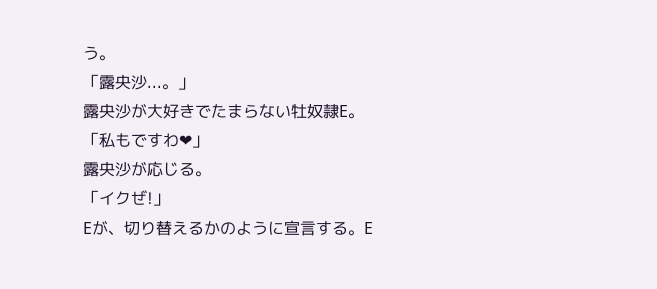う。
「露央沙...。」
露央沙が大好きでたまらない牡奴隷E。
「私もですわ❤」
露央沙が応じる。
「イクぜ!」
Eが、切り替えるかのように宣言する。E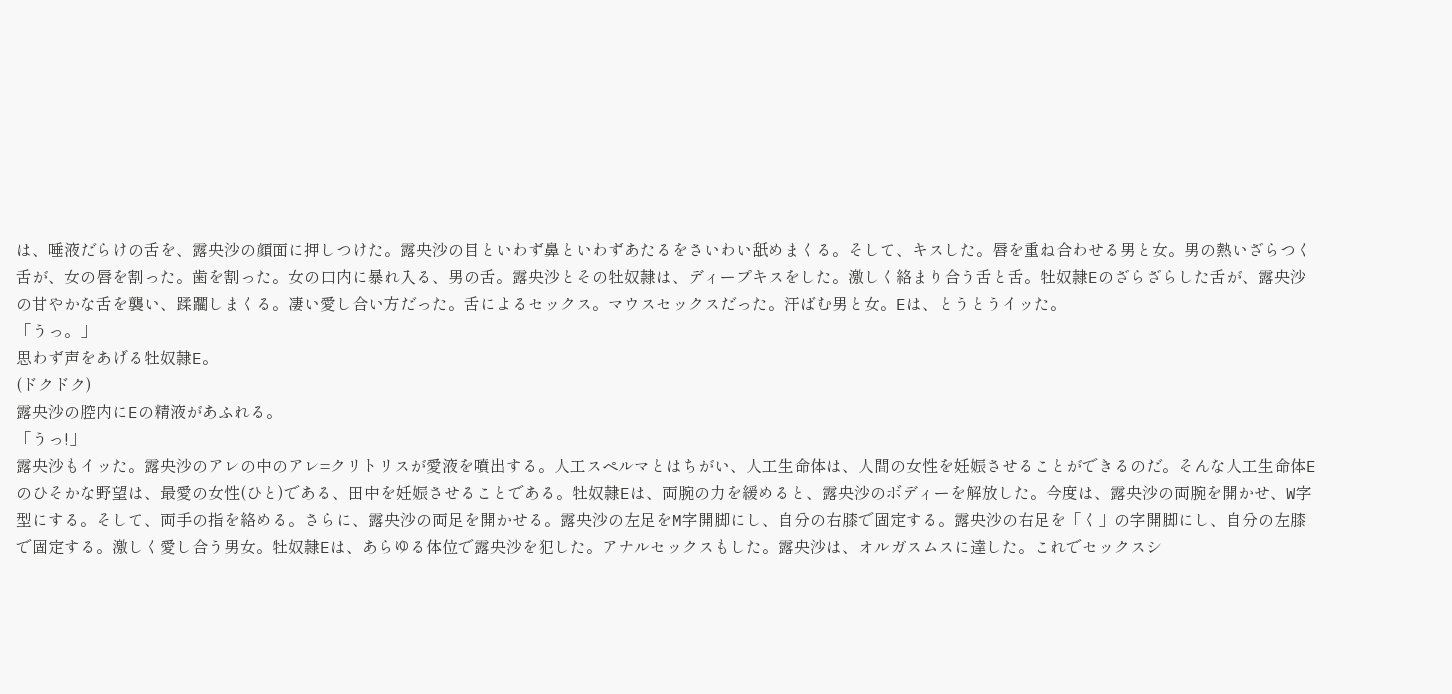は、唾液だらけの舌を、露央沙の顔面に押しつけた。露央沙の目といわず鼻といわずあたるをさいわい舐めまくる。そして、キスした。唇を重ね合わせる男と女。男の熱いざらつく舌が、女の唇を割った。歯を割った。女の口内に暴れ入る、男の舌。露央沙とその牡奴隷は、ディープキスをした。激しく絡まり合う舌と舌。牡奴隷Eのざらざらした舌が、露央沙の甘やかな舌を襲い、蹂躙しまくる。凄い愛し合い方だった。舌によるセックス。マウスセックスだった。汗ばむ男と女。Eは、とうとうイッた。
「うっ。」
思わず声をあげる牡奴隷E。
(ドクドク)
露央沙の腔内にEの精液があふれる。
「うっ!」
露央沙もイッた。露央沙のアレの中のアレ=クリトリスが愛液を噴出する。人工スペルマとはちがい、人工生命体は、人間の女性を妊娠させることができるのだ。そんな人工生命体Eのひそかな野望は、最愛の女性(ひと)である、田中を妊娠させることである。牡奴隷Eは、両腕の力を緩めると、露央沙のボディーを解放した。今度は、露央沙の両腕を開かせ、W字型にする。そして、両手の指を絡める。さらに、露央沙の両足を開かせる。露央沙の左足をM字開脚にし、自分の右膝で固定する。露央沙の右足を「く」の字開脚にし、自分の左膝で固定する。激しく愛し合う男女。牡奴隷Eは、あらゆる体位で露央沙を犯した。アナルセックスもした。露央沙は、オルガスムスに達した。これでセックスシ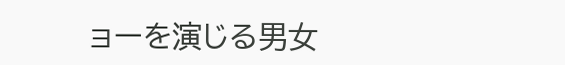ョーを演じる男女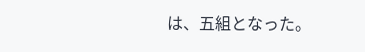は、五組となった。